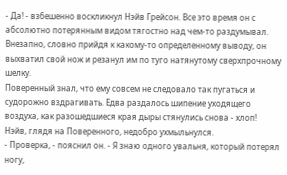- Да! - взбешенно воскликнул Нэйв Грейсон. Все это время он с абсолютно потерянным видом тягостно над чем-то раздумывал. Внезапно, словно прийдя к какому-то определенному выводу, он выхватил свой нож и резанул им по туго натянутому сверхпрочному шелку.
Поверенный знал, что ему совсем не следовало так пугаться и судорожно вздрагивать. Едва раздалось шипение уходящего воздуха, как разошедшиеся края дыры стянулись снова - хлоп!
Нэйв, глядя на Поверенного, недобро ухмыльнулся.
- Проверка, - пояснил он. - Я знаю одного увальня, который потерял ногу,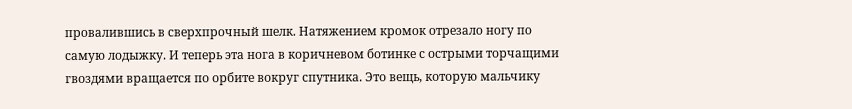провалившись в сверхпрочный шелк. Натяжением кромок отрезало ногу по самую лодыжку. И теперь эта нога в коричневом ботинке с острыми торчащими гвоздями вращается по орбите вокруг спутника. Это вещь, которую мальчику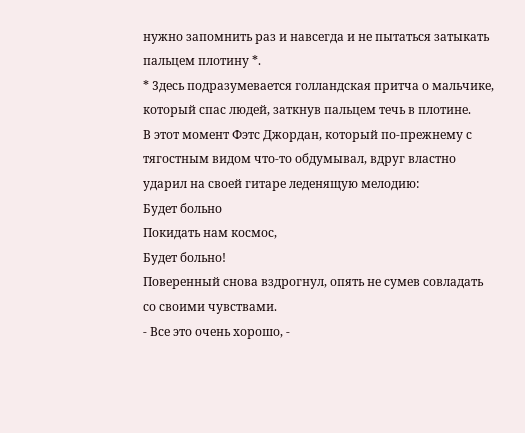нужно запомнить раз и навсегда и не пытаться затыкать пальцем плотину *.
* 3десь подразумевается голландская притча о мальчике, который спас людей, заткнув пальцем течь в плотине.
В этот момент Фэтс Джордан, который по-прежнему с тягостным видом что-то обдумывал, вдруг властно ударил на своей гитаре леденящую мелодию:
Будет больно
Покидать нам космос,
Будет больно!
Поверенный снова вздрогнул, опять не сумев совладать со своими чувствами.
- Все это очень хорошо, -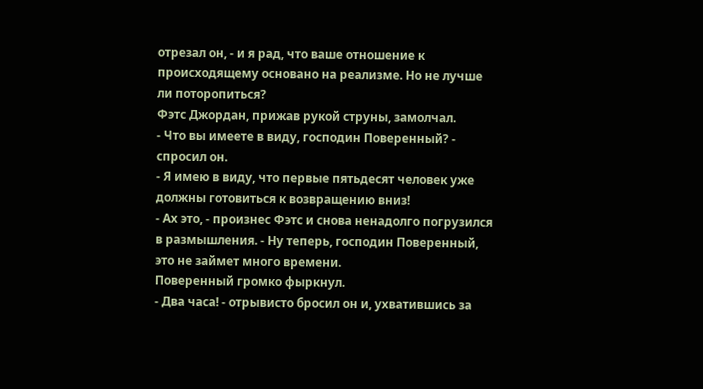отрезал он, - и я рад, что ваше отношение к происходящему основано на реализме. Но не лучше ли поторопиться?
Фэтс Джордан, прижав рукой струны, замолчал.
- Что вы имеете в виду, господин Поверенный? - спросил он.
- Я имею в виду, что первые пятьдесят человек уже должны готовиться к возвращению вниз!
- Ах это, - произнес Фэтс и снова ненадолго погрузился в размышления. - Ну теперь, господин Поверенный, это не займет много времени.
Поверенный громко фыркнул.
- Два часа! - отрывисто бросил он и, ухватившись за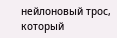нейлоновый трос, который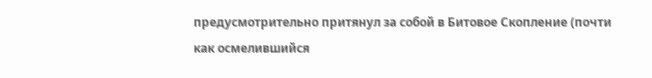предусмотрительно притянул за собой в Битовое Скопление (почти как осмелившийся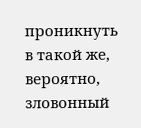проникнуть в такой же, вероятно, зловонный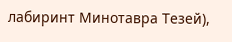лабиринт Минотавра Тезей),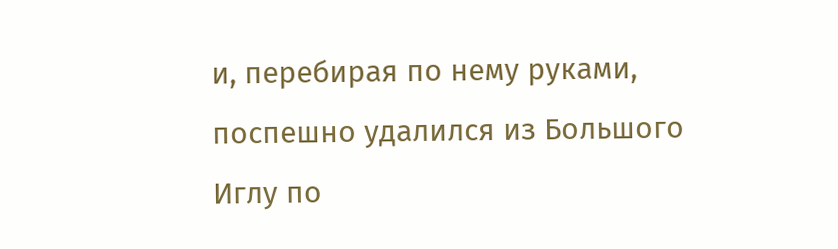и, перебирая по нему руками, поспешно удалился из Большого Иглу по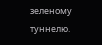зеленому туннелю.